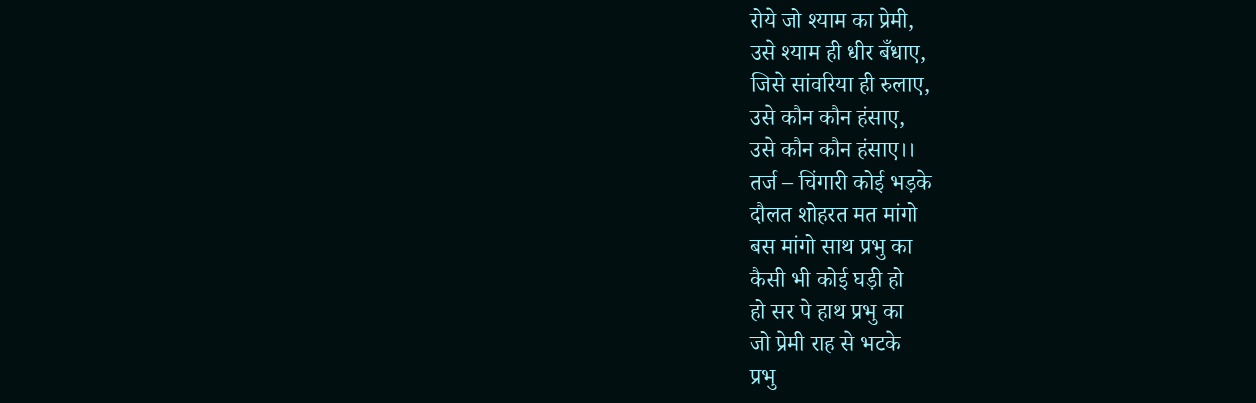रोये जो श्याम का प्रेमी,
उसे श्याम ही धीर बँधाए,
जिसे सांवरिया ही रुलाए,
उसे कौन कौन हंसाए,
उसे कौन कौन हंसाए।।
तर्ज – चिंगारी कोई भड़के
दौलत शोहरत मत मांगो
बस मांगो साथ प्रभु का
कैसी भी कोई घड़ी हो
हो सर पे हाथ प्रभु का
जो प्रेमी राह से भटके
प्रभु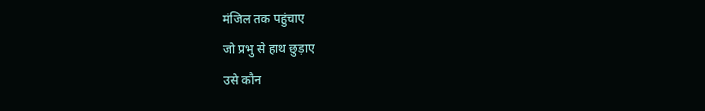मंजिल तक पहुंचाए
जो प्रभु से हाथ छुड़ाए
उसे कौन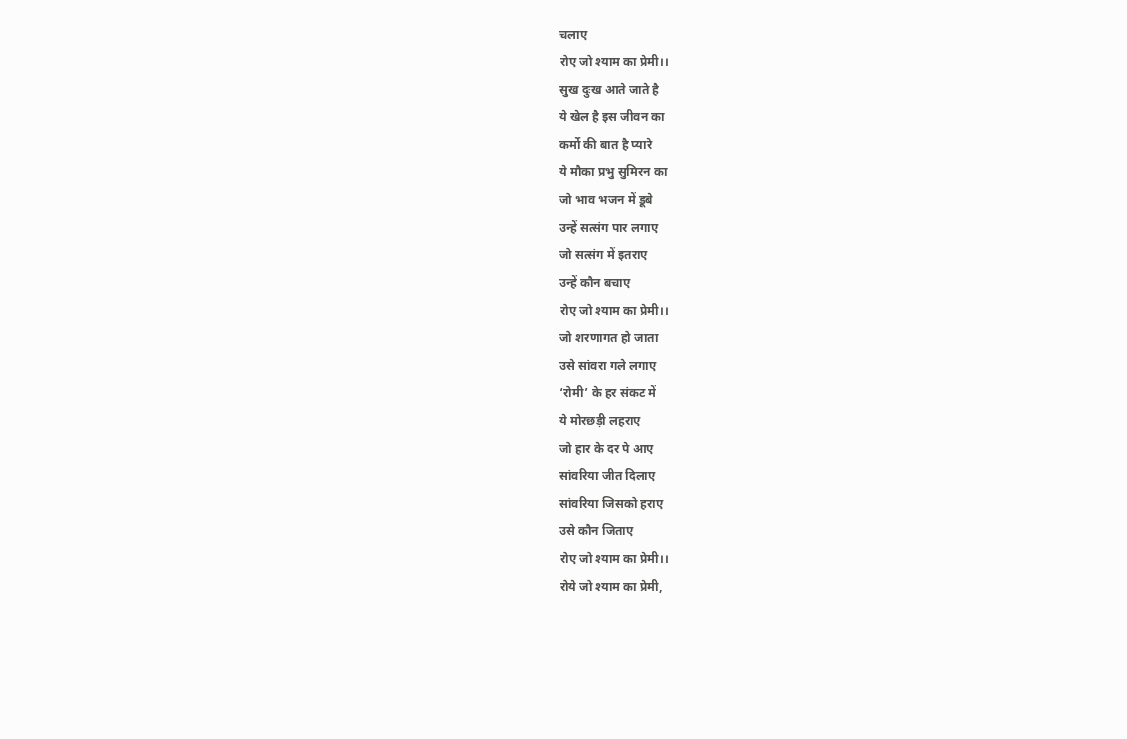चलाए
रोए जो श्याम का प्रेमी।।
सुख दुःख आते जाते है
ये खेल है इस जीवन का
कर्मो की बात है प्यारे
ये मौका प्रभु सुमिरन का
जो भाव भजन में डूबे
उन्हें सत्संग पार लगाए
जो सत्संग में इतराए
उन्हें कौन बचाए
रोए जो श्याम का प्रेमी।।
जो शरणागत हो जाता
उसे सांवरा गले लगाए
‘रोमी’ के हर संकट में
ये मोरछड़ी लहराए
जो हार के दर पे आए
सांवरिया जीत दिलाए
सांवरिया जिसको हराए
उसे कौन जिताए
रोए जो श्याम का प्रेमी।।
रोये जो श्याम का प्रेमी,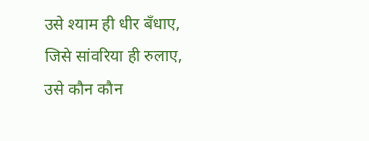उसे श्याम ही धीर बँधाए,
जिसे सांवरिया ही रुलाए,
उसे कौन कौन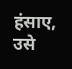हंसाए,
उसे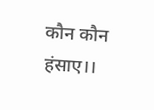कौन कौन हंसाए।।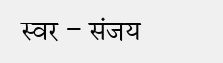स्वर – संजय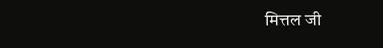मित्तल जी